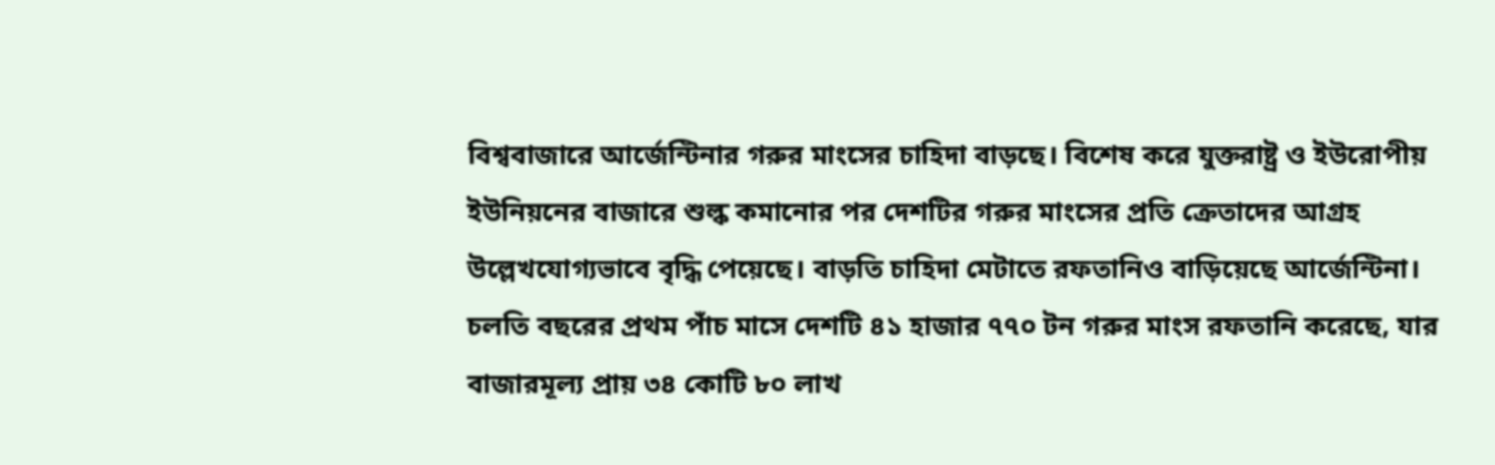বিশ্ববাজারে আর্জেন্টিনার গরুর মাংসের চাহিদা বাড়ছে। বিশেষ করে যুক্তরাষ্ট্র ও ইউরোপীয় ইউনিয়নের বাজারে শুল্ক কমানোর পর দেশটির গরুর মাংসের প্রতি ক্রেতাদের আগ্রহ উল্লেখযোগ্যভাবে বৃদ্ধি পেয়েছে। বাড়তি চাহিদা মেটাতে রফতানিও বাড়িয়েছে আর্জেন্টিনা।
চলতি বছরের প্রথম পাঁচ মাসে দেশটি ৪১ হাজার ৭৭০ টন গরুর মাংস রফতানি করেছে, যার বাজারমূল্য প্রায় ৩৪ কোটি ৮০ লাখ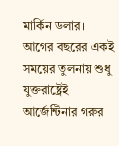মার্কিন ডলার। আগের বছরের একই সময়ের তুলনায় শুধু যুক্তরাষ্ট্রেই আর্জেন্টিনার গরুর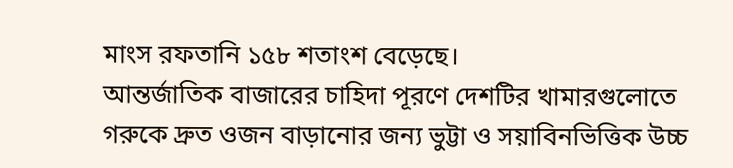মাংস রফতানি ১৫৮ শতাংশ বেড়েছে।
আন্তর্জাতিক বাজারের চাহিদা পূরণে দেশটির খামারগুলোতে গরুকে দ্রুত ওজন বাড়ানোর জন্য ভুট্টা ও সয়াবিনভিত্তিক উচ্চ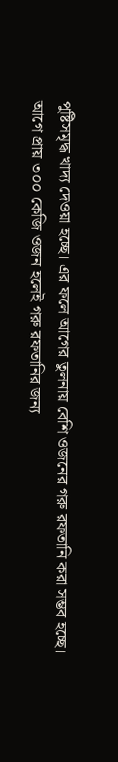পুষ্টিসমৃদ্ধ খাদ্য দেওয়া হচ্ছে। এর ফলে আগের তুলনায় বেশি ওজনের গরু রফতানি করা সম্ভব হচ্ছে।
আগে প্রায় ৩০০ কেজি ওজন হলেই গরু রফতানির জন্য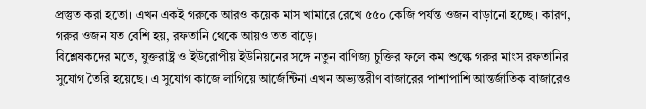প্রস্তুত করা হতো। এখন একই গরুকে আরও কয়েক মাস খামারে রেখে ৫৫০ কেজি পর্যন্ত ওজন বাড়ানো হচ্ছে। কারণ, গরুর ওজন যত বেশি হয়, রফতানি থেকে আয়ও তত বাড়ে।
বিশ্লেষকদের মতে, যুক্তরাষ্ট্র ও ইউরোপীয় ইউনিয়নের সঙ্গে নতুন বাণিজ্য চুক্তির ফলে কম শুল্কে গরুর মাংস রফতানির সুযোগ তৈরি হয়েছে। এ সুযোগ কাজে লাগিয়ে আর্জেন্টিনা এখন অভ্যন্তরীণ বাজারের পাশাপাশি আন্তর্জাতিক বাজারেও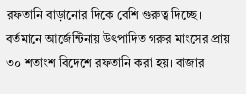রফতানি বাড়ানোর দিকে বেশি গুরুত্ব দিচ্ছে।
বর্তমানে আর্জেন্টিনায় উৎপাদিত গরুর মাংসের প্রায় ৩০ শতাংশ বিদেশে রফতানি করা হয়। বাজার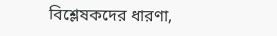বিশ্লেষকদের ধারণা,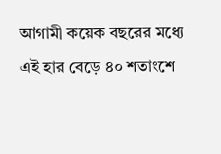আগামী কয়েক বছরের মধ্যে এই হার বেড়ে ৪০ শতাংশে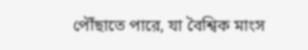পৌঁছাতে পারে, যা বৈশ্বিক মাংস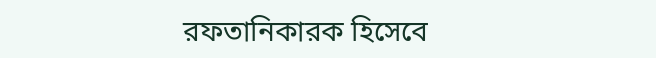রফতানিকারক হিসেবে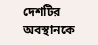দেশটির অবস্থানকে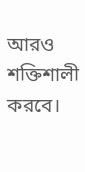আরও শক্তিশালী করবে।